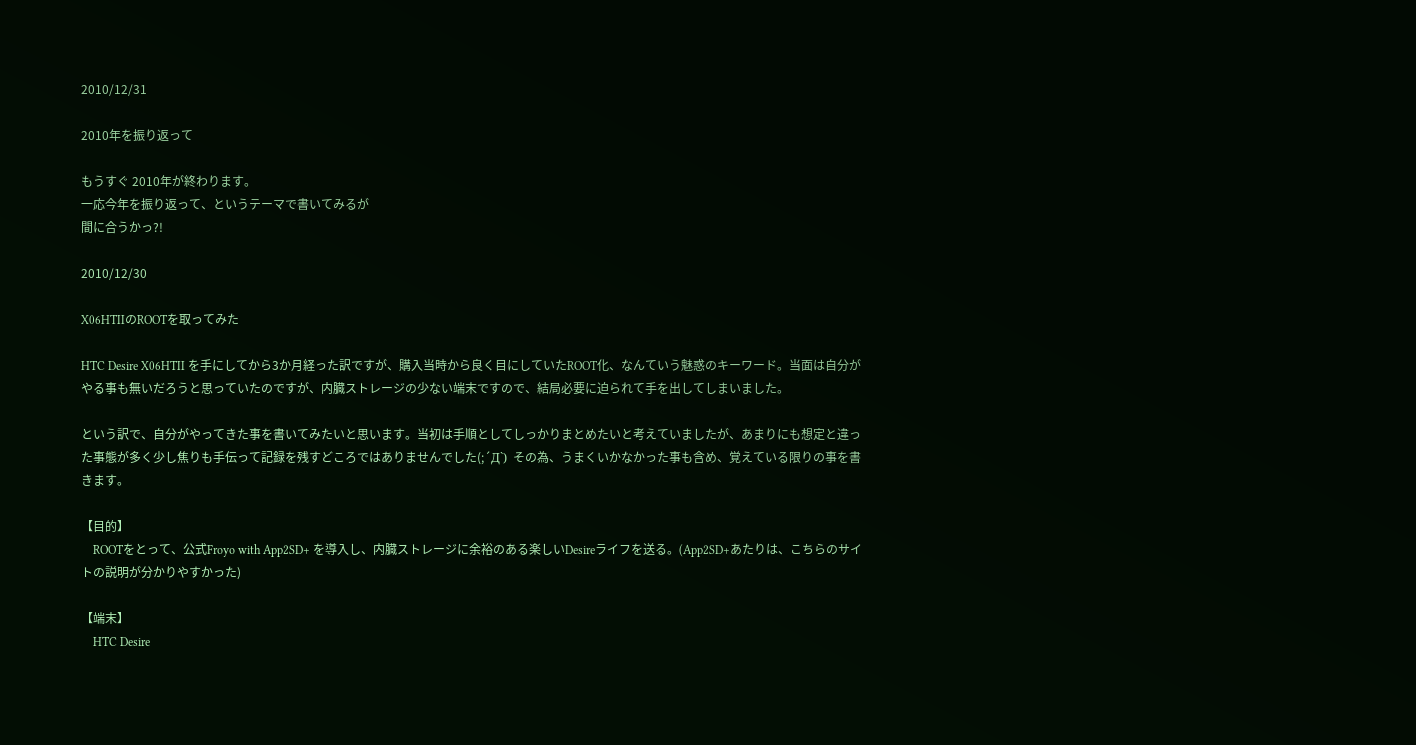2010/12/31

2010年を振り返って

もうすぐ 2010年が終わります。
一応今年を振り返って、というテーマで書いてみるが
間に合うかっ?!

2010/12/30

X06HTIIのROOTを取ってみた

HTC Desire X06HTII を手にしてから3か月経った訳ですが、購入当時から良く目にしていたROOT化、なんていう魅惑のキーワード。当面は自分がやる事も無いだろうと思っていたのですが、内臓ストレージの少ない端末ですので、結局必要に迫られて手を出してしまいました。

という訳で、自分がやってきた事を書いてみたいと思います。当初は手順としてしっかりまとめたいと考えていましたが、あまりにも想定と違った事態が多く少し焦りも手伝って記録を残すどころではありませんでした(;´Д`)  その為、うまくいかなかった事も含め、覚えている限りの事を書きます。

【目的】
    ROOTをとって、公式Froyo with App2SD+ を導入し、内臓ストレージに余裕のある楽しいDesireライフを送る。(App2SD+あたりは、こちらのサイトの説明が分かりやすかった)

【端末】
    HTC Desire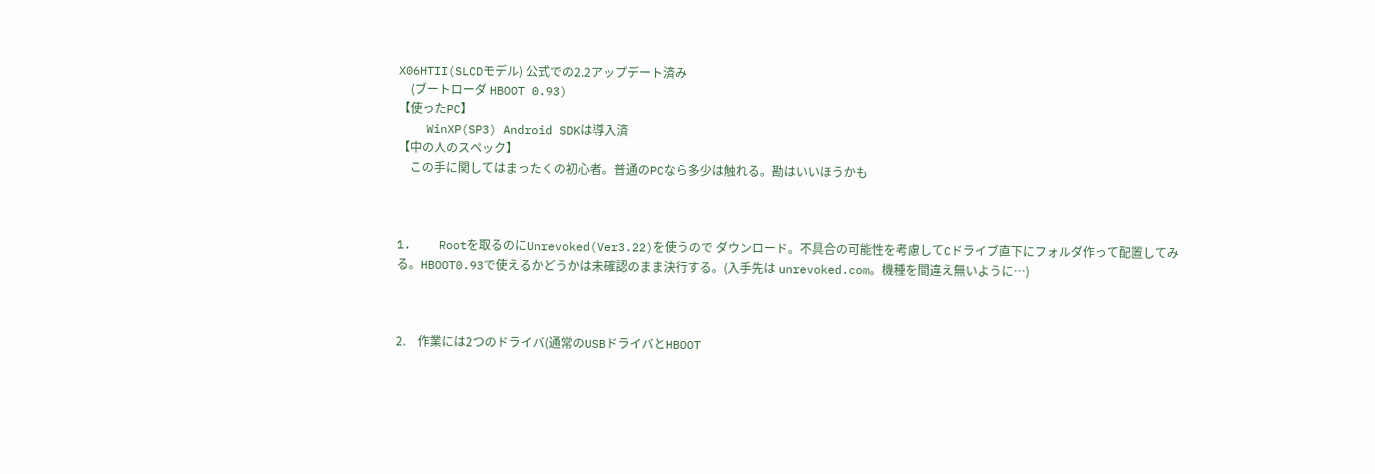X06HTII(SLCDモデル) 公式での2.2アップデート済み
    (ブートローダ HBOOT 0.93)
【使ったPC】
    WinXP(SP3) Android SDKは導入済
【中の人のスペック】
    この手に関してはまったくの初心者。普通のPCなら多少は触れる。勘はいいほうかも



1.    Rootを取るのにUnrevoked(Ver3.22)を使うので ダウンロード。不具合の可能性を考慮してCドライブ直下にフォルダ作って配置してみる。HBOOT0.93で使えるかどうかは未確認のまま決行する。(入手先は unrevoked.com。機種を間違え無いように…)



2.    作業には2つのドライバ(通常のUSBドライバとHBOOT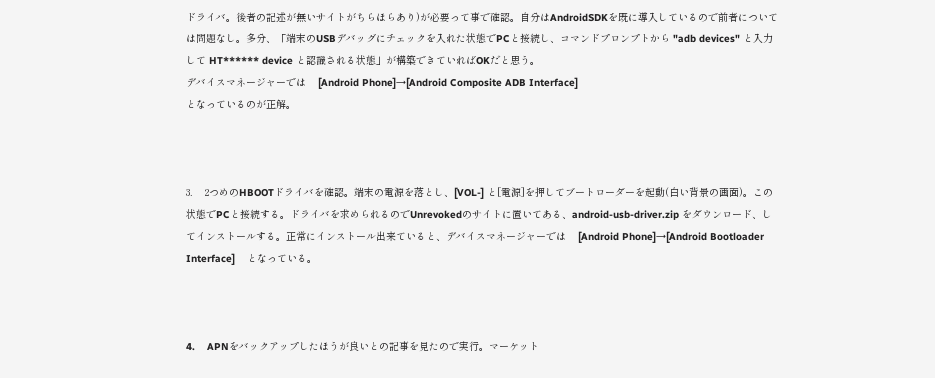ドライバ。後者の記述が無いサイトがちらほらあり)が必要って事で確認。自分はAndroidSDKを既に導入しているので前者については問題なし。多分、「端末のUSBデバッグにチェックを入れた状態でPCと接続し、コマンドプロンプトから "adb devices" と入力して HT****** device と認識される状態」が構築できていればOKだと思う。
デバイスマネージャーでは    [Android Phone]→[Android Composite ADB Interface]
となっているのが正解。



3.    2つめのHBOOTドライバを確認。端末の電源を落とし、[VOL-] と[電源]を押してブートローダーを起動(白い背景の画面)。この状態でPCと接続する。ドライバを求められるのでUnrevokedのサイトに置いてある、android-usb-driver.zip をダウンロード、してインストールする。正常にインストール出来ていると、デバイスマネージャーでは    [Android Phone]→[Android Bootloader Interface]    となっている。



4.    APNをバックアップしたほうが良いとの記事を見たので実行。マーケット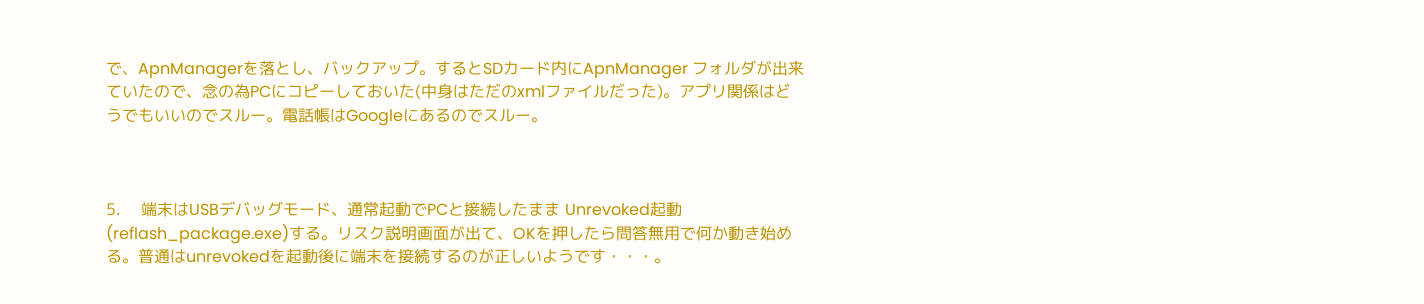で、ApnManagerを落とし、バックアップ。するとSDカード内にApnManager フォルダが出来ていたので、念の為PCにコピーしておいた(中身はただのxmlファイルだった)。アプリ関係はどうでもいいのでスルー。電話帳はGoogleにあるのでスルー。



5.    端末はUSBデバッグモード、通常起動でPCと接続したまま Unrevoked起動(reflash_package.exe)する。リスク説明画面が出て、OKを押したら問答無用で何か動き始める。普通はunrevokedを起動後に端末を接続するのが正しいようです・・・。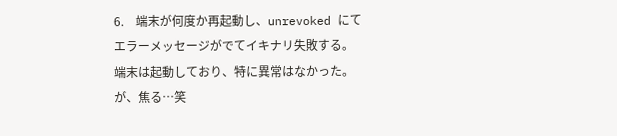6.    端末が何度か再起動し、unrevoked にてエラーメッセージがでてイキナリ失敗する。端末は起動しており、特に異常はなかった。が、焦る…笑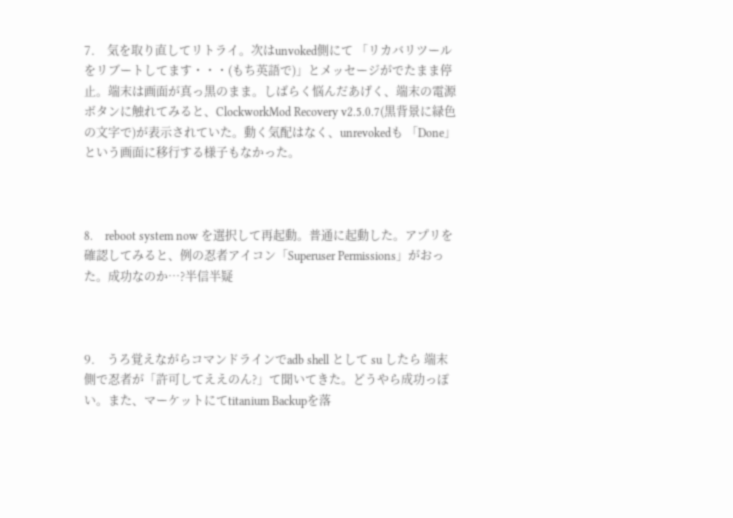7.    気を取り直してリトライ。次はunvoked側にて 「リカバリツールをリブートしてます・・・(もち英語で)」とメッセージがでたまま停止。端末は画面が真っ黒のまま。しばらく悩んだあげく、端末の電源ボタンに触れてみると、ClockworkMod Recovery v2.5.0.7(黒背景に緑色の文字で)が表示されていた。動く気配はなく、unrevokedも 「Done」という画面に移行する様子もなかった。



8.    reboot system now を選択して再起動。普通に起動した。アプリを確認してみると、例の忍者アイコン「Superuser Permissions」がおった。成功なのか…?半信半疑



9.    うろ覚えながらコマンドラインでadb shell として su したら 端末側で忍者が「許可してええのん?」て聞いてきた。どうやら成功っぽい。また、マーケットにてtitanium Backupを落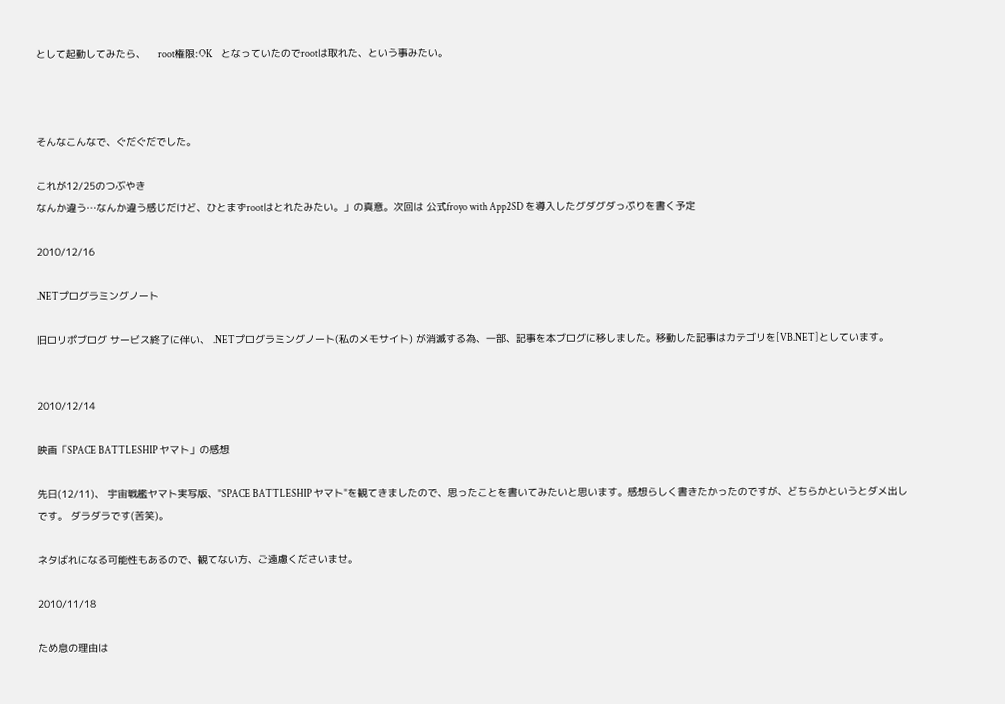として起動してみたら、    root権限:OK    となっていたのでrootは取れた、という事みたい。



そんなこんなで、ぐだぐだでした。

これが12/25のつぶやき
なんか違う…なんか違う感じだけど、ひとまずrootはとれたみたい。」の真意。次回は 公式froyo with App2SD を導入したグダグダっぷりを書く予定

2010/12/16

.NETプログラミングノート

旧ロリポブログ サービス終了に伴い、 .NETプログラミングノート(私のメモサイト) が消滅する為、一部、記事を本ブログに移しました。移動した記事はカテゴリを[VB.NET]としています。


2010/12/14

映画「SPACE BATTLESHIP ヤマト」の感想

先日(12/11)、 宇宙戦艦ヤマト実写版、"SPACE BATTLESHIP ヤマト"を観てきましたので、思ったことを書いてみたいと思います。感想らしく書きたかったのですが、どちらかというとダメ出しです。 ダラダラです(苦笑)。

ネタばれになる可能性もあるので、観てない方、ご遠慮くださいませ。

2010/11/18

ため息の理由は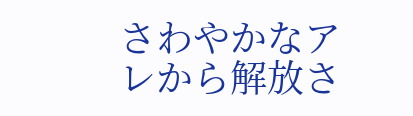さわやかなアレから解放さ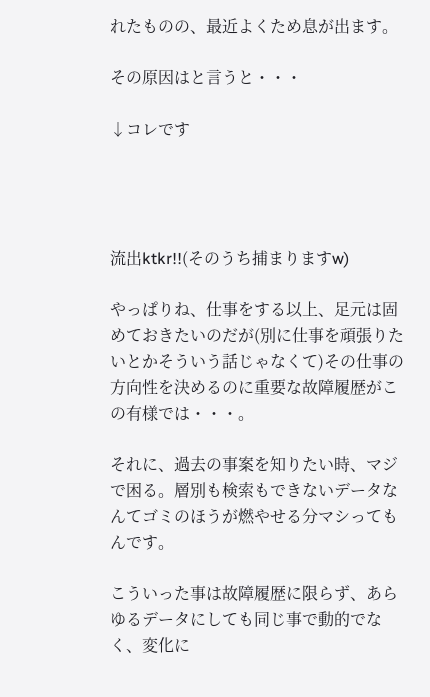れたものの、最近よくため息が出ます。

その原因はと言うと・・・

↓コレです




流出ktkr!!(そのうち捕まりますw)

やっぱりね、仕事をする以上、足元は固めておきたいのだが(別に仕事を頑張りたいとかそういう話じゃなくて)その仕事の方向性を決めるのに重要な故障履歴がこの有様では・・・。

それに、過去の事案を知りたい時、マジで困る。層別も検索もできないデータなんてゴミのほうが燃やせる分マシってもんです。

こういった事は故障履歴に限らず、あらゆるデータにしても同じ事で動的でなく、変化に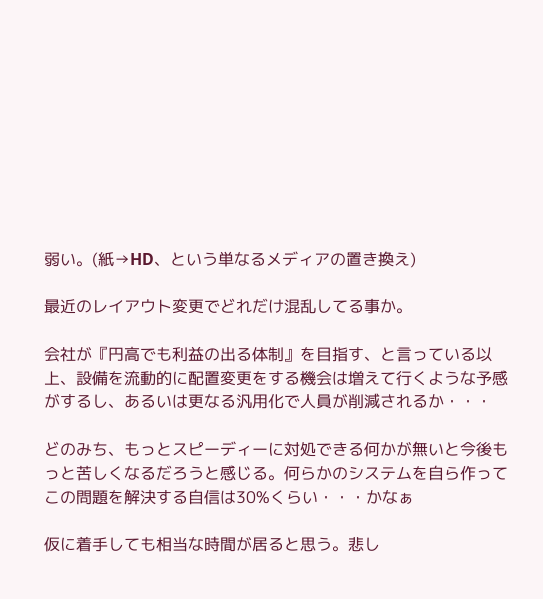弱い。(紙→HD、という単なるメディアの置き換え)

最近のレイアウト変更でどれだけ混乱してる事か。

会社が『円高でも利益の出る体制』を目指す、と言っている以上、設備を流動的に配置変更をする機会は増えて行くような予感がするし、あるいは更なる汎用化で人員が削減されるか・・・

どのみち、もっとスピーディーに対処できる何かが無いと今後もっと苦しくなるだろうと感じる。何らかのシステムを自ら作ってこの問題を解決する自信は30%くらい・・・かなぁ

仮に着手しても相当な時間が居ると思う。悲し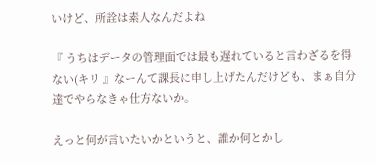いけど、所詮は素人なんだよね

『 うちはデータの管理面では最も遅れていると言わざるを得ない(キリ 』なーんて課長に申し上げたんだけども、まぁ自分達でやらなきゃ仕方ないか。

えっと何が言いたいかというと、誰か何とかし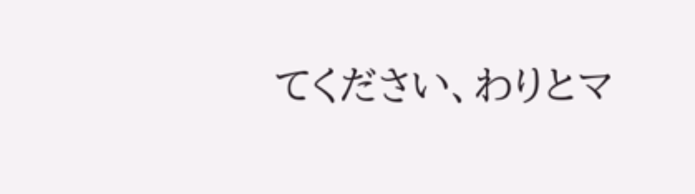てください、わりとマ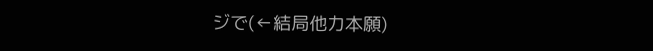ジで(←結局他力本願)